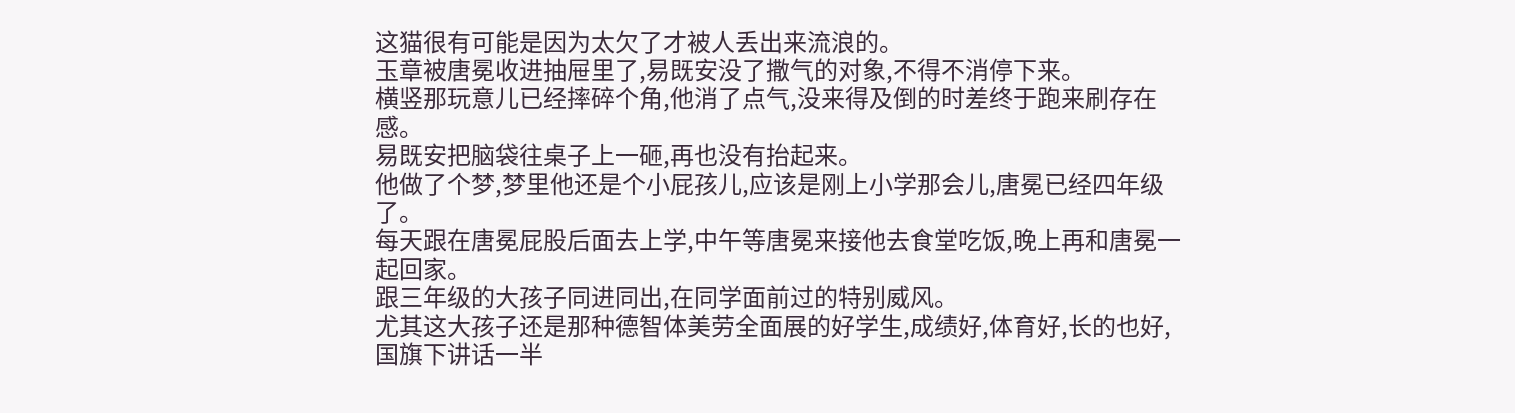这猫很有可能是因为太欠了才被人丢出来流浪的。
玉章被唐冕收进抽屉里了,易既安没了撒气的对象,不得不消停下来。
横竖那玩意儿已经摔碎个角,他消了点气,没来得及倒的时差终于跑来刷存在感。
易既安把脑袋往桌子上一砸,再也没有抬起来。
他做了个梦,梦里他还是个小屁孩儿,应该是刚上小学那会儿,唐冕已经四年级了。
每天跟在唐冕屁股后面去上学,中午等唐冕来接他去食堂吃饭,晚上再和唐冕一起回家。
跟三年级的大孩子同进同出,在同学面前过的特别威风。
尤其这大孩子还是那种德智体美劳全面展的好学生,成绩好,体育好,长的也好,国旗下讲话一半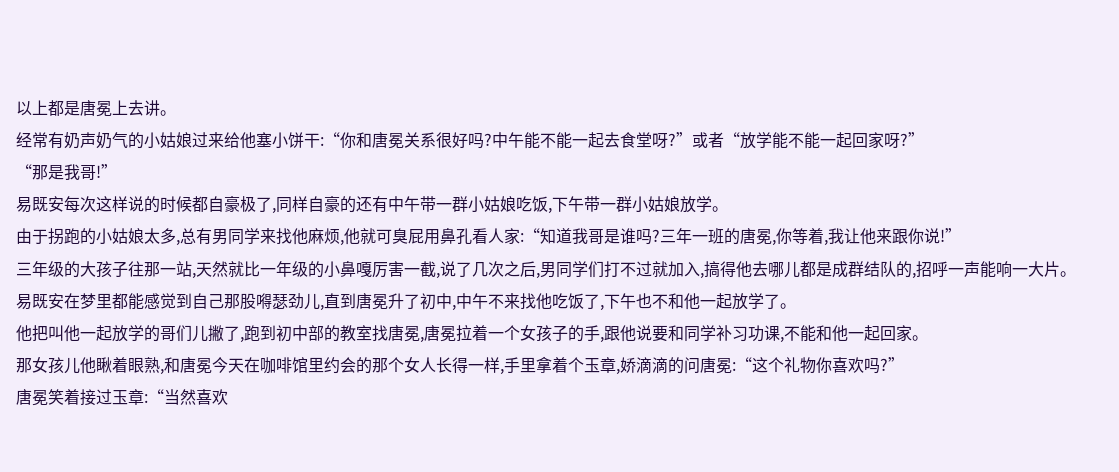以上都是唐冕上去讲。
经常有奶声奶气的小姑娘过来给他塞小饼干:“你和唐冕关系很好吗?中午能不能一起去食堂呀?”或者“放学能不能一起回家呀?”
“那是我哥!”
易既安每次这样说的时候都自豪极了,同样自豪的还有中午带一群小姑娘吃饭,下午带一群小姑娘放学。
由于拐跑的小姑娘太多,总有男同学来找他麻烦,他就可臭屁用鼻孔看人家:“知道我哥是谁吗?三年一班的唐冕,你等着,我让他来跟你说!”
三年级的大孩子往那一站,天然就比一年级的小鼻嘎厉害一截,说了几次之后,男同学们打不过就加入,搞得他去哪儿都是成群结队的,招呼一声能响一大片。
易既安在梦里都能感觉到自己那股嘚瑟劲儿,直到唐冕升了初中,中午不来找他吃饭了,下午也不和他一起放学了。
他把叫他一起放学的哥们儿撇了,跑到初中部的教室找唐冕,唐冕拉着一个女孩子的手,跟他说要和同学补习功课,不能和他一起回家。
那女孩儿他瞅着眼熟,和唐冕今天在咖啡馆里约会的那个女人长得一样,手里拿着个玉章,娇滴滴的问唐冕:“这个礼物你喜欢吗?”
唐冕笑着接过玉章:“当然喜欢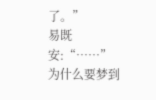了。”
易既安:“……”
为什么要梦到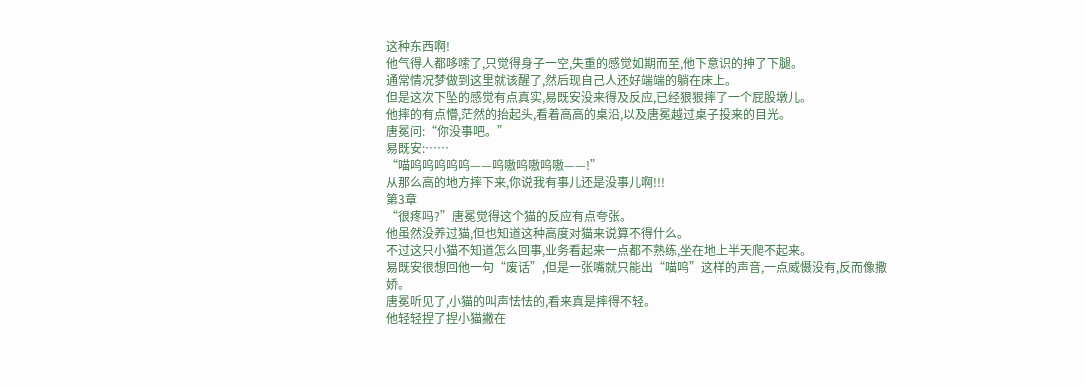这种东西啊!
他气得人都哆嗦了,只觉得身子一空,失重的感觉如期而至,他下意识的抻了下腿。
通常情况梦做到这里就该醒了,然后现自己人还好端端的躺在床上。
但是这次下坠的感觉有点真实,易既安没来得及反应,已经狠狠摔了一个屁股墩儿。
他摔的有点懵,茫然的抬起头,看着高高的桌沿,以及唐冕越过桌子投来的目光。
唐冕问:“你没事吧。”
易既安:……
“喵呜呜呜呜呜——呜嗷呜嗷呜嗷——!”
从那么高的地方摔下来,你说我有事儿还是没事儿啊!!!
第3章
“很疼吗?”唐冕觉得这个猫的反应有点夸张。
他虽然没养过猫,但也知道这种高度对猫来说算不得什么。
不过这只小猫不知道怎么回事,业务看起来一点都不熟练,坐在地上半天爬不起来。
易既安很想回他一句“废话”,但是一张嘴就只能出“喵呜”这样的声音,一点威慑没有,反而像撒娇。
唐冕听见了,小猫的叫声怯怯的,看来真是摔得不轻。
他轻轻捏了捏小猫撇在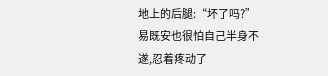地上的后腿:“坏了吗?”
易既安也很怕自己半身不遂,忍着疼动了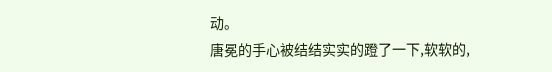动。
唐冕的手心被结结实实的蹬了一下,软软的,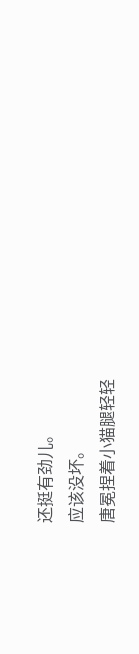还挺有劲儿。
应该没坏。
唐冕捏着小猫腿轻轻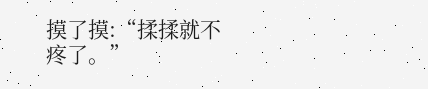摸了摸:“揉揉就不疼了。”